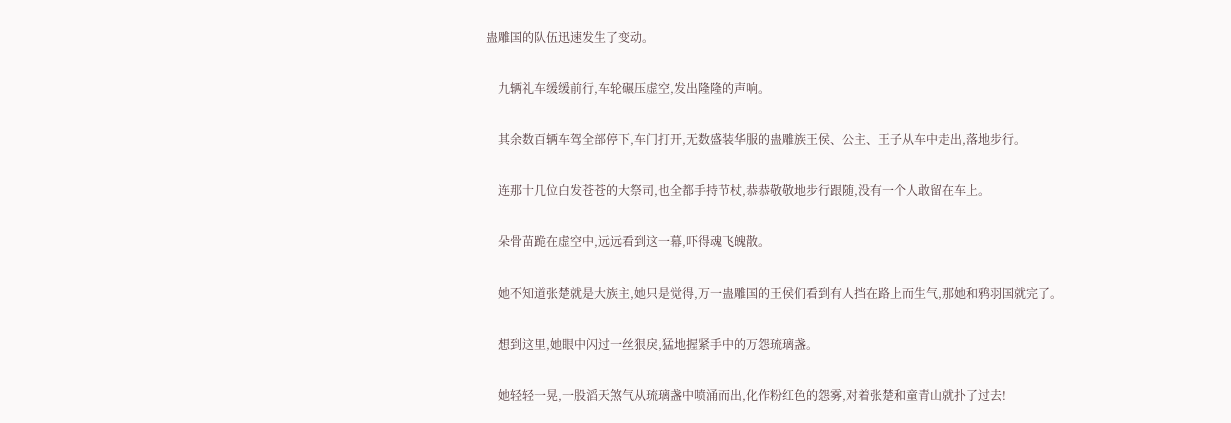蛊雕国的队伍迅速发生了变动。

    九辆礼车缓缓前行,车轮碾压虚空,发出隆隆的声响。

    其余数百辆车驾全部停下,车门打开,无数盛装华服的蛊雕族王侯、公主、王子从车中走出,落地步行。

    连那十几位白发苍苍的大祭司,也全都手持节杖,恭恭敬敬地步行跟随,没有一个人敢留在车上。

    朵骨苗跪在虚空中,远远看到这一幕,吓得魂飞魄散。

    她不知道张楚就是大族主,她只是觉得,万一蛊雕国的王侯们看到有人挡在路上而生气,那她和鸦羽国就完了。

    想到这里,她眼中闪过一丝狠戾,猛地握紧手中的万怨琉璃盏。

    她轻轻一晃,一股滔天煞气从琉璃盏中喷涌而出,化作粉红色的怨雾,对着张楚和童青山就扑了过去!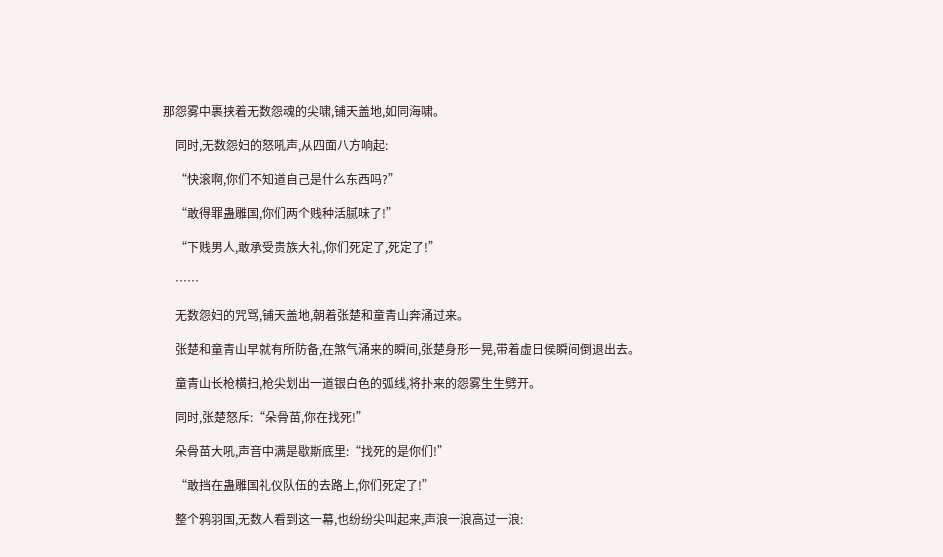那怨雾中裹挟着无数怨魂的尖啸,铺天盖地,如同海啸。

    同时,无数怨妇的怒吼声,从四面八方响起:

    “快滚啊,你们不知道自己是什么东西吗?”

    “敢得罪蛊雕国,你们两个贱种活腻味了!”

    “下贱男人,敢承受贵族大礼,你们死定了,死定了!”

    ……

    无数怨妇的咒骂,铺天盖地,朝着张楚和童青山奔涌过来。

    张楚和童青山早就有所防备,在煞气涌来的瞬间,张楚身形一晃,带着虚日侯瞬间倒退出去。

    童青山长枪横扫,枪尖划出一道银白色的弧线,将扑来的怨雾生生劈开。

    同时,张楚怒斥:“朵骨苗,你在找死!”

    朵骨苗大吼,声音中满是歇斯底里:“找死的是你们!”

    “敢挡在蛊雕国礼仪队伍的去路上,你们死定了!”

    整个鸦羽国,无数人看到这一幕,也纷纷尖叫起来,声浪一浪高过一浪: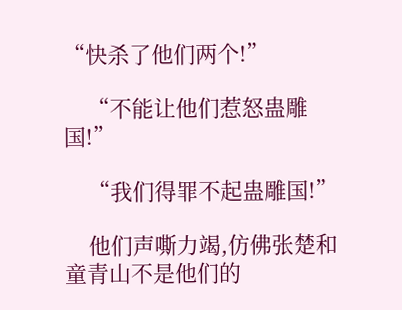“快杀了他们两个!”

    “不能让他们惹怒蛊雕国!”

    “我们得罪不起蛊雕国!”

    他们声嘶力竭,仿佛张楚和童青山不是他们的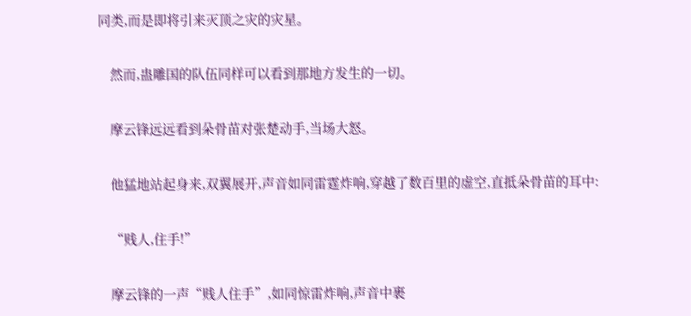同类,而是即将引来灭顶之灾的灾星。

    然而,蛊雕国的队伍同样可以看到那地方发生的一切。

    摩云锋远远看到朵骨苗对张楚动手,当场大怒。

    他猛地站起身来,双翼展开,声音如同雷霆炸响,穿越了数百里的虚空,直抵朵骨苗的耳中:

    “贱人,住手!”

    摩云锋的一声“贱人住手”,如同惊雷炸响,声音中裹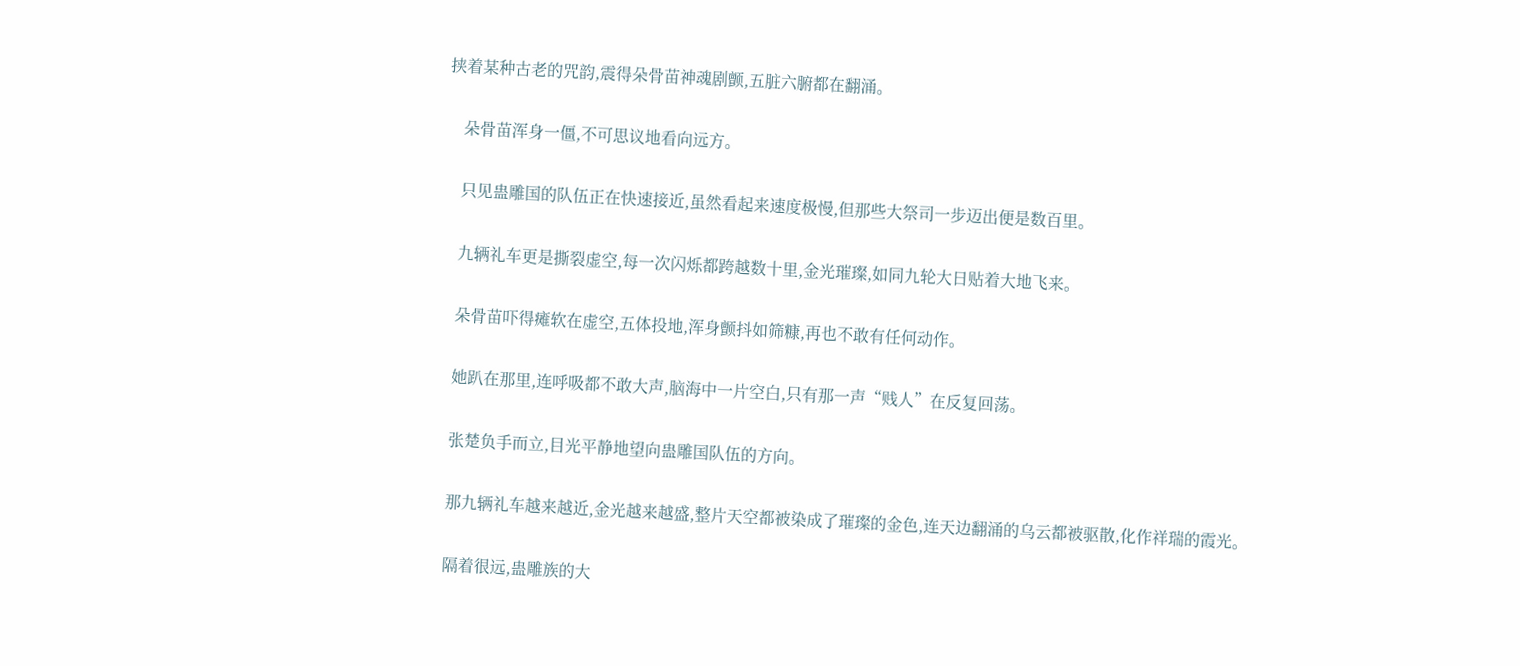挟着某种古老的咒韵,震得朵骨苗神魂剧颤,五脏六腑都在翻涌。

    朵骨苗浑身一僵,不可思议地看向远方。

    只见蛊雕国的队伍正在快速接近,虽然看起来速度极慢,但那些大祭司一步迈出便是数百里。

    九辆礼车更是撕裂虚空,每一次闪烁都跨越数十里,金光璀璨,如同九轮大日贴着大地飞来。

    朵骨苗吓得瘫软在虚空,五体投地,浑身颤抖如筛糠,再也不敢有任何动作。

    她趴在那里,连呼吸都不敢大声,脑海中一片空白,只有那一声“贱人”在反复回荡。

    张楚负手而立,目光平静地望向蛊雕国队伍的方向。

    那九辆礼车越来越近,金光越来越盛,整片天空都被染成了璀璨的金色,连天边翻涌的乌云都被驱散,化作祥瑞的霞光。

    隔着很远,蛊雕族的大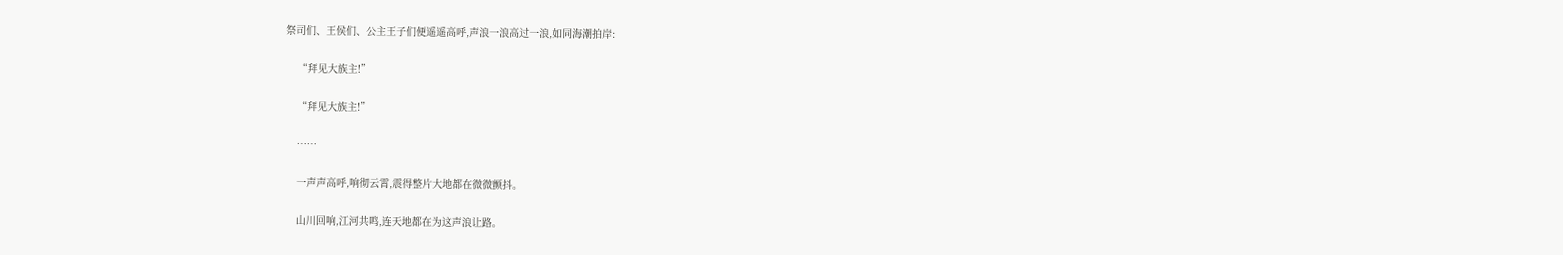祭司们、王侯们、公主王子们便遥遥高呼,声浪一浪高过一浪,如同海潮拍岸:

    “拜见大族主!”

    “拜见大族主!”

    ……

    一声声高呼,响彻云霄,震得整片大地都在微微颤抖。

    山川回响,江河共鸣,连天地都在为这声浪让路。